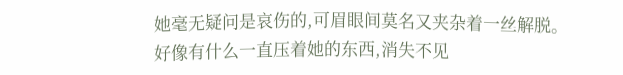她毫无疑问是哀伤的,可眉眼间莫名又夹杂着一丝解脱。
好像有什么一直压着她的东西,消失不见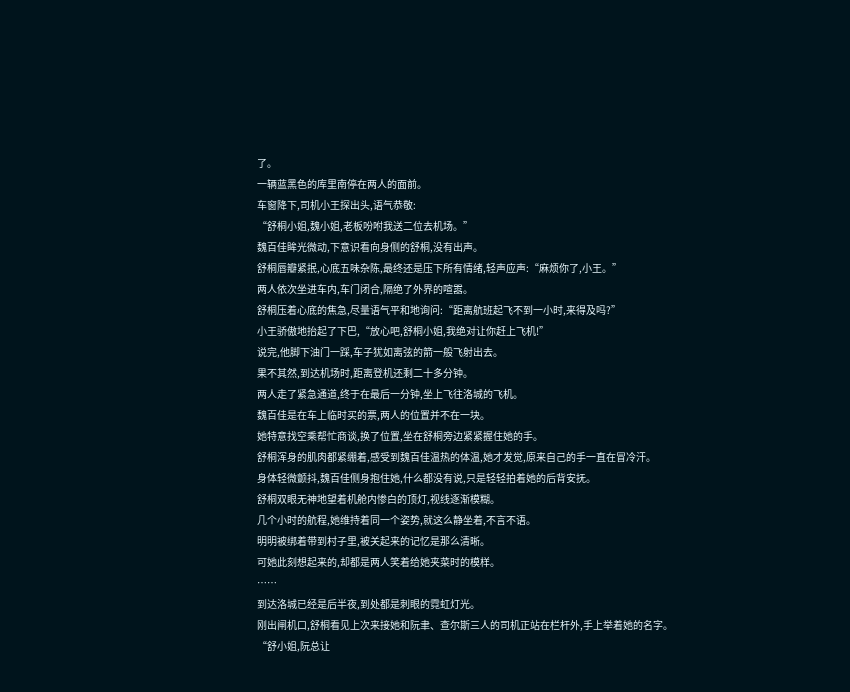了。
一辆蓝黑色的库里南停在两人的面前。
车窗降下,司机小王探出头,语气恭敬:
“舒桐小姐,魏小姐,老板吩咐我送二位去机场。”
魏百佳眸光微动,下意识看向身侧的舒桐,没有出声。
舒桐唇瓣紧抿,心底五味杂陈,最终还是压下所有情绪,轻声应声:“麻烦你了,小王。”
两人依次坐进车内,车门闭合,隔绝了外界的喧嚣。
舒桐压着心底的焦急,尽量语气平和地询问:“距离航班起飞不到一小时,来得及吗?”
小王骄傲地抬起了下巴,“放心吧,舒桐小姐,我绝对让你赶上飞机!”
说完,他脚下油门一踩,车子犹如离弦的箭一般飞射出去。
果不其然,到达机场时,距离登机还剩二十多分钟。
两人走了紧急通道,终于在最后一分钟,坐上飞往洛城的飞机。
魏百佳是在车上临时买的票,两人的位置并不在一块。
她特意找空乘帮忙商谈,换了位置,坐在舒桐旁边紧紧握住她的手。
舒桐浑身的肌肉都紧绷着,感受到魏百佳温热的体温,她才发觉,原来自己的手一直在冒冷汗。
身体轻微颤抖,魏百佳侧身抱住她,什么都没有说,只是轻轻拍着她的后背安抚。
舒桐双眼无神地望着机舱内惨白的顶灯,视线逐渐模糊。
几个小时的航程,她维持着同一个姿势,就这么静坐着,不言不语。
明明被绑着带到村子里,被关起来的记忆是那么清晰。
可她此刻想起来的,却都是两人笑着给她夹菜时的模样。
……
到达洛城已经是后半夜,到处都是刺眼的霓虹灯光。
刚出闸机口,舒桐看见上次来接她和阮聿、查尔斯三人的司机正站在栏杆外,手上举着她的名字。
“舒小姐,阮总让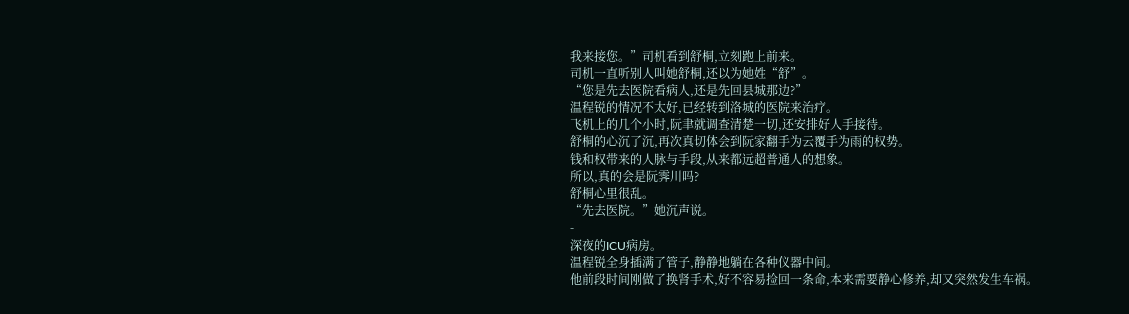我来接您。”司机看到舒桐,立刻跑上前来。
司机一直听别人叫她舒桐,还以为她姓“舒”。
“您是先去医院看病人,还是先回县城那边?”
温程锐的情况不太好,已经转到洛城的医院来治疗。
飞机上的几个小时,阮聿就调查清楚一切,还安排好人手接待。
舒桐的心沉了沉,再次真切体会到阮家翻手为云覆手为雨的权势。
钱和权带来的人脉与手段,从来都远超普通人的想象。
所以,真的会是阮霁川吗?
舒桐心里很乱。
“先去医院。”她沉声说。
-
深夜的ICU病房。
温程锐全身插满了管子,静静地躺在各种仪器中间。
他前段时间刚做了换肾手术,好不容易捡回一条命,本来需要静心修养,却又突然发生车祸。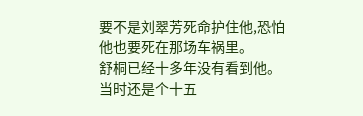要不是刘翠芳死命护住他,恐怕他也要死在那场车祸里。
舒桐已经十多年没有看到他。
当时还是个十五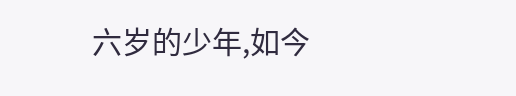六岁的少年,如今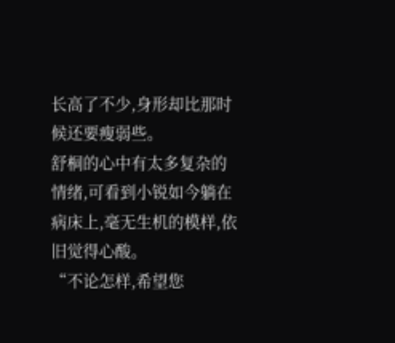长高了不少,身形却比那时候还要瘦弱些。
舒桐的心中有太多复杂的情绪,可看到小锐如今躺在病床上,毫无生机的模样,依旧觉得心酸。
“不论怎样,希望您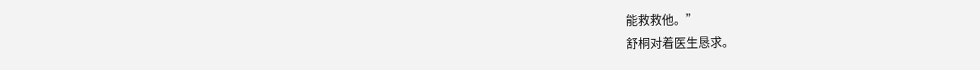能救救他。”
舒桐对着医生恳求。